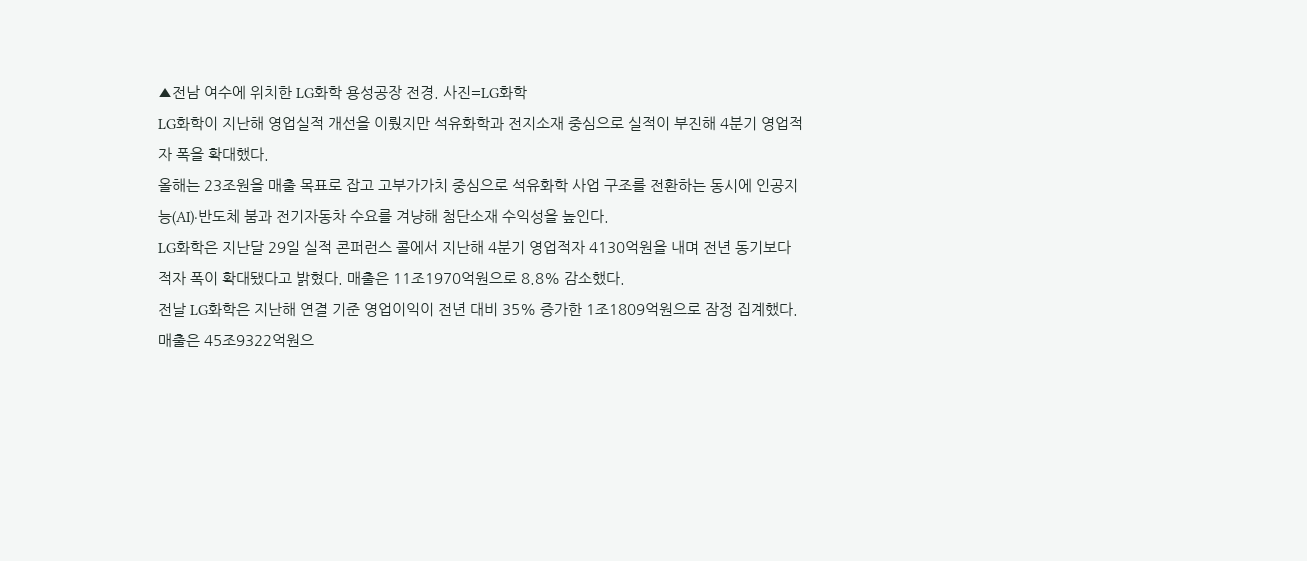▲전남 여수에 위치한 LG화학 용성공장 전경. 사진=LG화학
LG화학이 지난해 영업실적 개선을 이뤘지만 석유화학과 전지소재 중심으로 실적이 부진해 4분기 영업적자 폭을 확대했다.
올해는 23조원을 매출 목표로 잡고 고부가가치 중심으로 석유화학 사업 구조를 전환하는 동시에 인공지능(AI)·반도체 붐과 전기자동차 수요를 겨냥해 첨단소재 수익성을 높인다.
LG화학은 지난달 29일 실적 콘퍼런스 콜에서 지난해 4분기 영업적자 4130억원을 내며 전년 동기보다 적자 폭이 확대됐다고 밝혔다. 매출은 11조1970억원으로 8.8% 감소했다.
전날 LG화학은 지난해 연결 기준 영업이익이 전년 대비 35% 증가한 1조1809억원으로 잠정 집계했다. 매출은 45조9322억원으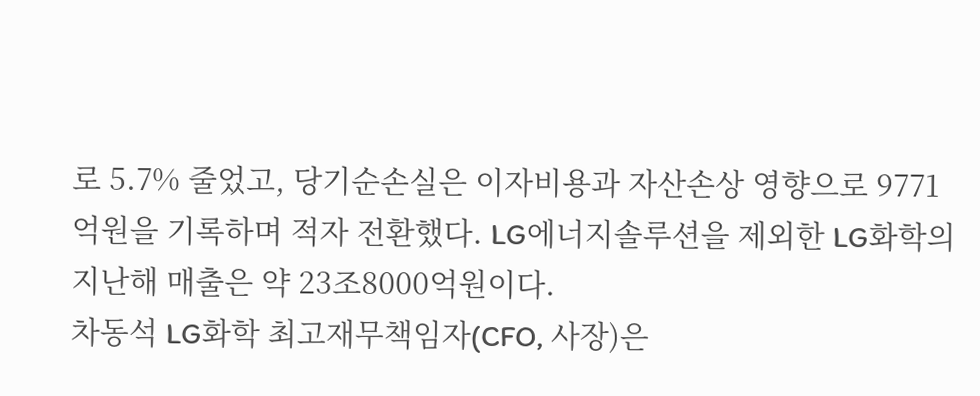로 5.7% 줄었고, 당기순손실은 이자비용과 자산손상 영향으로 9771억원을 기록하며 적자 전환했다. LG에너지솔루션을 제외한 LG화학의 지난해 매출은 약 23조8000억원이다.
차동석 LG화학 최고재무책임자(CFO, 사장)은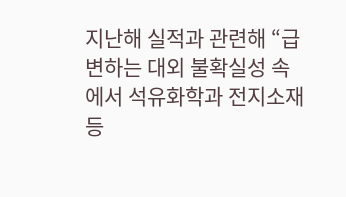지난해 실적과 관련해 “급변하는 대외 불확실성 속에서 석유화학과 전지소재 등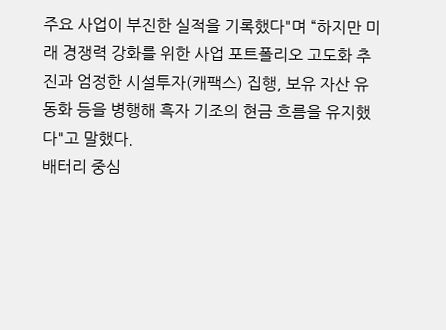주요 사업이 부진한 실적을 기록했다"며 “하지만 미래 경쟁력 강화를 위한 사업 포트폴리오 고도화 추진과 엄정한 시설투자(캐팩스) 집행, 보유 자산 유동화 등을 병행해 흑자 기조의 현금 흐름을 유지했다"고 말했다.
배터리 중심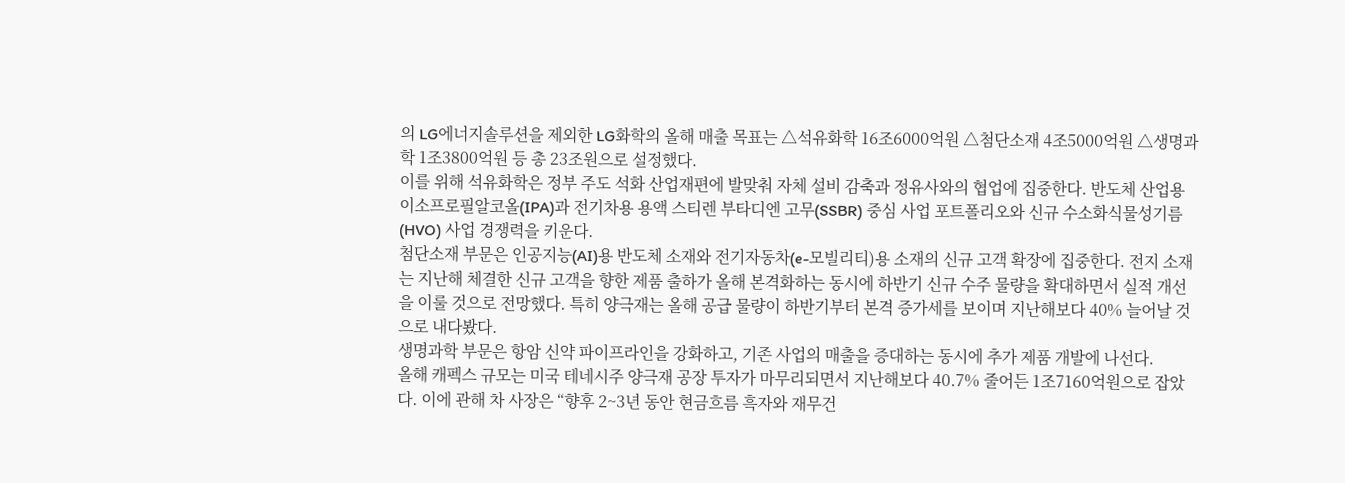의 LG에너지솔루션을 제외한 LG화학의 올해 매출 목표는 △석유화학 16조6000억원 △첨단소재 4조5000억원 △생명과학 1조3800억원 등 총 23조원으로 설정했다.
이를 위해 석유화학은 정부 주도 석화 산업재편에 발맞춰 자체 설비 감축과 정유사와의 협업에 집중한다. 반도체 산업용 이소프로필알코올(IPA)과 전기차용 용액 스티렌 부타디엔 고무(SSBR) 중심 사업 포트폴리오와 신규 수소화식물성기름(HVO) 사업 경쟁력을 키운다.
첨단소재 부문은 인공지능(AI)용 반도체 소재와 전기자동차(e-모빌리티)용 소재의 신규 고객 확장에 집중한다. 전지 소재는 지난해 체결한 신규 고객을 향한 제품 출하가 올해 본격화하는 동시에 하반기 신규 수주 물량을 확대하면서 실적 개선을 이룰 것으로 전망했다. 특히 양극재는 올해 공급 물량이 하반기부터 본격 증가세를 보이며 지난해보다 40% 늘어날 것으로 내다봤다.
생명과학 부문은 항암 신약 파이프라인을 강화하고, 기존 사업의 매출을 증대하는 동시에 추가 제품 개발에 나선다.
올해 캐펙스 규모는 미국 테네시주 양극재 공장 투자가 마무리되면서 지난해보다 40.7% 줄어든 1조7160억원으로 잡았다. 이에 관해 차 사장은 “향후 2~3년 동안 현금흐름 흑자와 재무건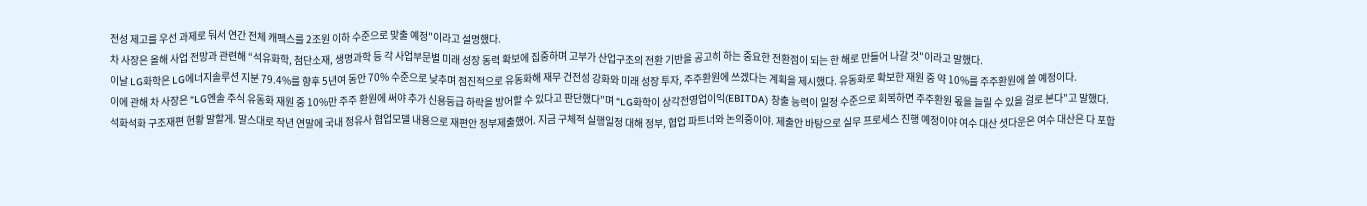전성 제고를 우선 과제로 둬서 연간 전체 캐펙스를 2조원 이하 수준으로 맞출 예정"이라고 설명했다.
차 사장은 올해 사업 전망과 관련해 “석유화학, 첨단소재, 생명과학 등 각 사업부문별 미래 성장 동력 확보에 집중하며 고부가 산업구조의 전환 기반을 공고히 하는 중요한 전환점이 되는 한 해로 만들어 나갈 것"이라고 말했다.
이날 LG화학은 LG에너지솔루션 지분 79.4%를 향후 5년여 동안 70% 수준으로 낮추며 점진적으로 유동화해 재무 건전성 강화와 미래 성장 투자, 주주환원에 쓰겠다는 계획을 제시했다. 유동화로 확보한 재원 중 약 10%를 주주환원에 쓸 예정이다.
이에 관해 차 사장은 “LG엔솔 주식 유동화 재원 중 10%만 주주 환원에 써야 추가 신용등급 하락을 방어할 수 있다고 판단했다"며 “LG화학이 상각전영업이익(EBITDA) 창출 능력이 일정 수준으로 회복하면 주주환원 몫을 늘릴 수 있을 걸로 본다"고 말했다.
석화석화 구조재편 현황 말할게. 말스대로 작년 연말에 국내 정유사 협업모델 내용으로 재편안 정부제출했어. 지금 구체적 실행일정 대해 정부, 협업 파트너와 논의중이야. 제출안 바탕으로 실무 프로세스 진행 예정이야 여수 대산 셧다운은 여수 대산은 다 포함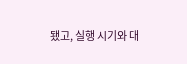됐고, 실행 시기와 대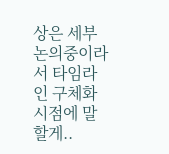상은 세부 논의중이라서 타임라인 구체화 시점에 말할게..